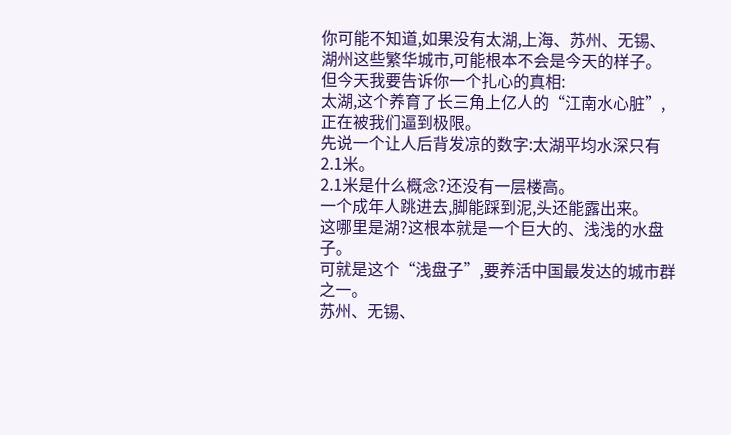你可能不知道,如果没有太湖,上海、苏州、无锡、湖州这些繁华城市,可能根本不会是今天的样子。
但今天我要告诉你一个扎心的真相:
太湖,这个养育了长三角上亿人的“江南水心脏”,正在被我们逼到极限。
先说一个让人后背发凉的数字:太湖平均水深只有2.1米。
2.1米是什么概念?还没有一层楼高。
一个成年人跳进去,脚能踩到泥,头还能露出来。
这哪里是湖?这根本就是一个巨大的、浅浅的水盘子。
可就是这个“浅盘子”,要养活中国最发达的城市群之一。
苏州、无锡、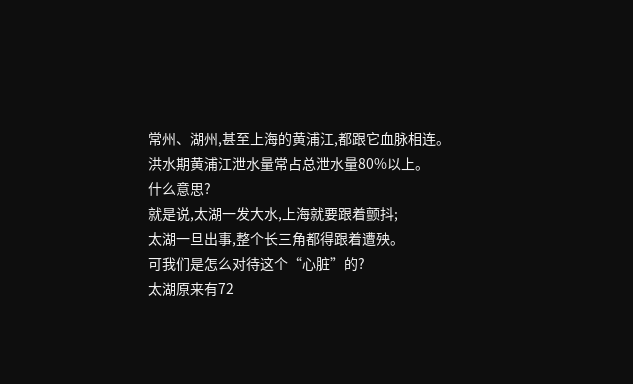常州、湖州,甚至上海的黄浦江,都跟它血脉相连。
洪水期黄浦江泄水量常占总泄水量80%以上。
什么意思?
就是说,太湖一发大水,上海就要跟着颤抖;
太湖一旦出事,整个长三角都得跟着遭殃。
可我们是怎么对待这个“心脏”的?
太湖原来有72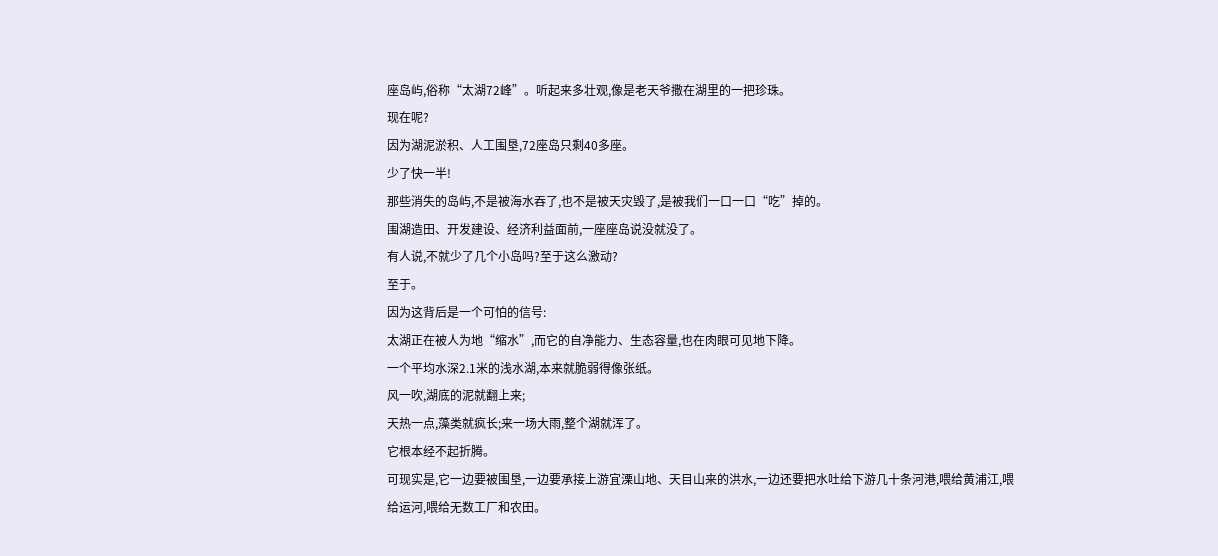座岛屿,俗称“太湖72峰”。听起来多壮观,像是老天爷撒在湖里的一把珍珠。
现在呢?
因为湖泥淤积、人工围垦,72座岛只剩40多座。
少了快一半!
那些消失的岛屿,不是被海水吞了,也不是被天灾毁了,是被我们一口一口“吃”掉的。
围湖造田、开发建设、经济利益面前,一座座岛说没就没了。
有人说,不就少了几个小岛吗?至于这么激动?
至于。
因为这背后是一个可怕的信号:
太湖正在被人为地“缩水”,而它的自净能力、生态容量,也在肉眼可见地下降。
一个平均水深2.1米的浅水湖,本来就脆弱得像张纸。
风一吹,湖底的泥就翻上来;
天热一点,藻类就疯长;来一场大雨,整个湖就浑了。
它根本经不起折腾。
可现实是,它一边要被围垦,一边要承接上游宜溧山地、天目山来的洪水,一边还要把水吐给下游几十条河港,喂给黄浦江,喂给运河,喂给无数工厂和农田。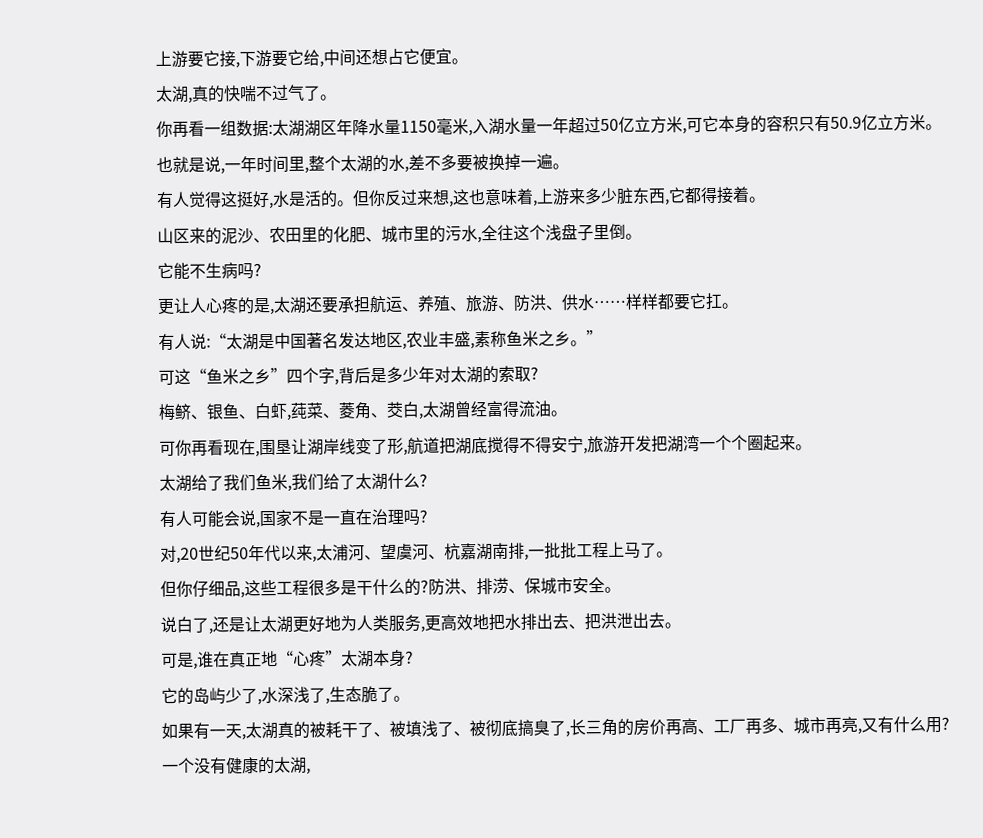上游要它接,下游要它给,中间还想占它便宜。
太湖,真的快喘不过气了。
你再看一组数据:太湖湖区年降水量1150毫米,入湖水量一年超过50亿立方米,可它本身的容积只有50.9亿立方米。
也就是说,一年时间里,整个太湖的水,差不多要被换掉一遍。
有人觉得这挺好,水是活的。但你反过来想,这也意味着,上游来多少脏东西,它都得接着。
山区来的泥沙、农田里的化肥、城市里的污水,全往这个浅盘子里倒。
它能不生病吗?
更让人心疼的是,太湖还要承担航运、养殖、旅游、防洪、供水……样样都要它扛。
有人说:“太湖是中国著名发达地区,农业丰盛,素称鱼米之乡。”
可这“鱼米之乡”四个字,背后是多少年对太湖的索取?
梅鲚、银鱼、白虾,莼菜、菱角、茭白,太湖曾经富得流油。
可你再看现在,围垦让湖岸线变了形,航道把湖底搅得不得安宁,旅游开发把湖湾一个个圈起来。
太湖给了我们鱼米,我们给了太湖什么?
有人可能会说,国家不是一直在治理吗?
对,20世纪50年代以来,太浦河、望虞河、杭嘉湖南排,一批批工程上马了。
但你仔细品,这些工程很多是干什么的?防洪、排涝、保城市安全。
说白了,还是让太湖更好地为人类服务,更高效地把水排出去、把洪泄出去。
可是,谁在真正地“心疼”太湖本身?
它的岛屿少了,水深浅了,生态脆了。
如果有一天,太湖真的被耗干了、被填浅了、被彻底搞臭了,长三角的房价再高、工厂再多、城市再亮,又有什么用?
一个没有健康的太湖,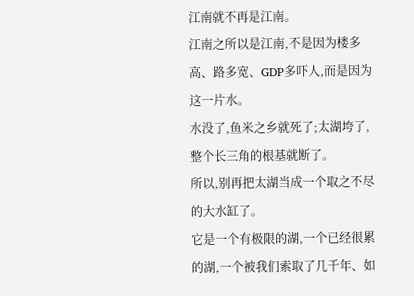江南就不再是江南。
江南之所以是江南,不是因为楼多高、路多宽、GDP多吓人,而是因为这一片水。
水没了,鱼米之乡就死了;太湖垮了,整个长三角的根基就断了。
所以,别再把太湖当成一个取之不尽的大水缸了。
它是一个有极限的湖,一个已经很累的湖,一个被我们索取了几千年、如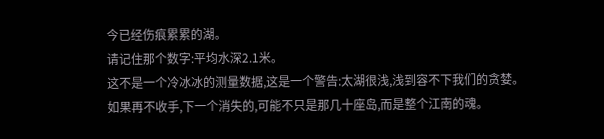今已经伤痕累累的湖。
请记住那个数字:平均水深2.1米。
这不是一个冷冰冰的测量数据,这是一个警告:太湖很浅,浅到容不下我们的贪婪。
如果再不收手,下一个消失的,可能不只是那几十座岛,而是整个江南的魂。